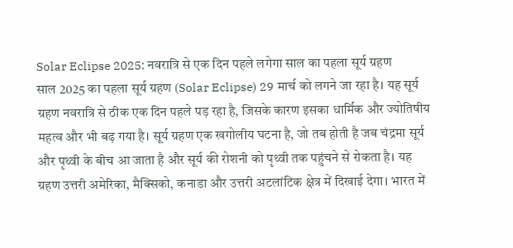Solar Eclipse 2025: नवरात्रि से एक दिन पहले लगेगा साल का पहला सूर्य ग्रहण
साल 2025 का पहला सूर्य ग्रहण (Solar Eclipse) 29 मार्च को लगने जा रहा है। यह सूर्य ग्रहण नवरात्रि से ठीक एक दिन पहले पड़ रहा है, जिसके कारण इसका धार्मिक और ज्योतिषीय महत्व और भी बढ़ गया है। सूर्य ग्रहण एक खगोलीय घटना है, जो तब होती है जब चंद्रमा सूर्य और पृथ्वी के बीच आ जाता है और सूर्य की रोशनी को पृथ्वी तक पहुंचने से रोकता है। यह ग्रहण उत्तरी अमेरिका, मैक्सिको, कनाडा और उत्तरी अटलांटिक क्षेत्र में दिखाई देगा। भारत में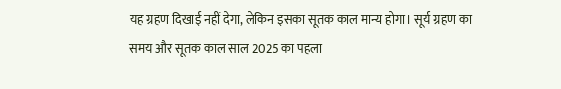यह ग्रहण दिखाई नहीं देगा, लेकिन इसका सूतक काल मान्य होगा। सूर्य ग्रहण का समय और सूतक काल साल 2025 का पहला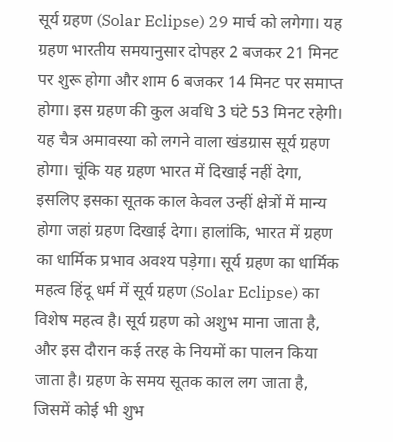सूर्य ग्रहण (Solar Eclipse) 29 मार्च को लगेगा। यह ग्रहण भारतीय समयानुसार दोपहर 2 बजकर 21 मिनट पर शुरू होगा और शाम 6 बजकर 14 मिनट पर समाप्त होगा। इस ग्रहण की कुल अवधि 3 घंटे 53 मिनट रहेगी। यह चैत्र अमावस्या को लगने वाला खंडग्रास सूर्य ग्रहण होगा। चूंकि यह ग्रहण भारत में दिखाई नहीं देगा, इसलिए इसका सूतक काल केवल उन्हीं क्षेत्रों में मान्य होगा जहां ग्रहण दिखाई देगा। हालांकि, भारत में ग्रहण का धार्मिक प्रभाव अवश्य पड़ेगा। सूर्य ग्रहण का धार्मिक महत्व हिंदू धर्म में सूर्य ग्रहण (Solar Eclipse) का विशेष महत्व है। सूर्य ग्रहण को अशुभ माना जाता है, और इस दौरान कई तरह के नियमों का पालन किया जाता है। ग्रहण के समय सूतक काल लग जाता है, जिसमें कोई भी शुभ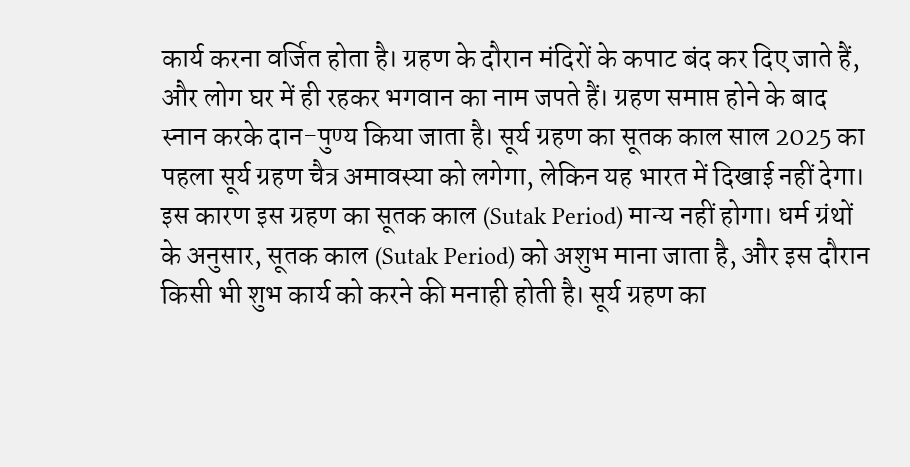कार्य करना वर्जित होता है। ग्रहण के दौरान मंदिरों के कपाट बंद कर दिए जाते हैं, और लोग घर में ही रहकर भगवान का नाम जपते हैं। ग्रहण समाप्त होने के बाद स्नान करके दान-पुण्य किया जाता है। सूर्य ग्रहण का सूतक काल साल 2025 का पहला सूर्य ग्रहण चैत्र अमावस्या को लगेगा, लेकिन यह भारत में दिखाई नहीं देगा। इस कारण इस ग्रहण का सूतक काल (Sutak Period) मान्य नहीं होगा। धर्म ग्रंथों के अनुसार, सूतक काल (Sutak Period) को अशुभ माना जाता है, और इस दौरान किसी भी शुभ कार्य को करने की मनाही होती है। सूर्य ग्रहण का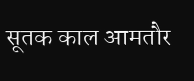सूतक काल आमतौर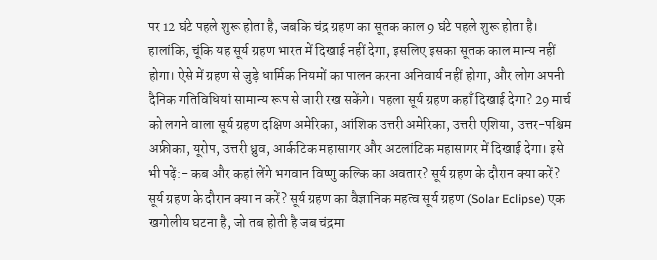पर 12 घंटे पहले शुरू होता है, जबकि चंद्र ग्रहण का सूतक काल 9 घंटे पहले शुरू होता है। हालांकि, चूंकि यह सूर्य ग्रहण भारत में दिखाई नहीं देगा, इसलिए इसका सूतक काल मान्य नहीं होगा। ऐसे में ग्रहण से जुड़े धार्मिक नियमों का पालन करना अनिवार्य नहीं होगा, और लोग अपनी दैनिक गतिविधियां सामान्य रूप से जारी रख सकेंगे। पहला सूर्य ग्रहण कहाँ दिखाई देगा? 29 मार्च को लगने वाला सूर्य ग्रहण दक्षिण अमेरिका, आंशिक उत्तरी अमेरिका, उत्तरी एशिया, उत्तर-पश्चिम अफ्रीका, यूरोप, उत्तरी ध्रुव, आर्कटिक महासागर और अटलांटिक महासागर में दिखाई देगा। इसे भी पढ़ें:- कब और कहां लेंगे भगवान विष्णु कल्कि का अवतार? सूर्य ग्रहण के दौरान क्या करें? सूर्य ग्रहण के दौरान क्या न करें? सूर्य ग्रहण का वैज्ञानिक महत्व सूर्य ग्रहण (Solar Eclipse) एक खगोलीय घटना है, जो तब होती है जब चंद्रमा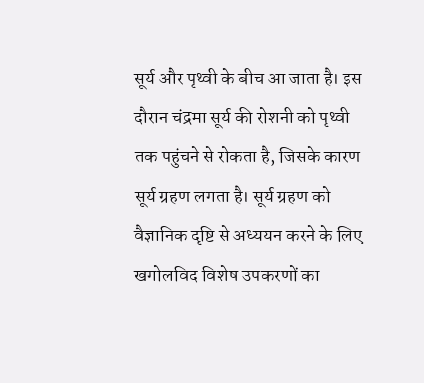सूर्य और पृथ्वी के बीच आ जाता है। इस दौरान चंद्रमा सूर्य की रोशनी को पृथ्वी तक पहुंचने से रोकता है, जिसके कारण सूर्य ग्रहण लगता है। सूर्य ग्रहण को वैज्ञानिक दृष्टि से अध्ययन करने के लिए खगोलविद विशेष उपकरणों का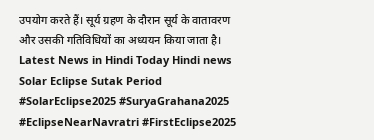उपयोग करते हैं। सूर्य ग्रहण के दौरान सूर्य के वातावरण और उसकी गतिविधियों का अध्ययन किया जाता है। Latest News in Hindi Today Hindi news Solar Eclipse Sutak Period #SolarEclipse2025 #SuryaGrahana2025 #EclipseNearNavratri #FirstEclipse2025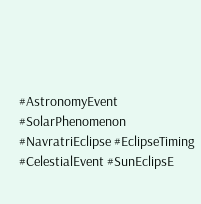#AstronomyEvent #SolarPhenomenon #NavratriEclipse #EclipseTiming #CelestialEvent #SunEclipsE